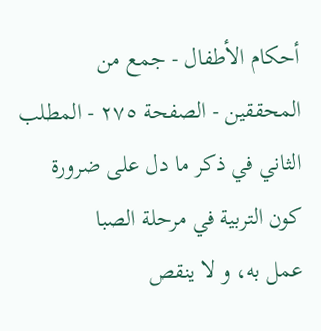أحكام الأطفال - جمع من المحققين - الصفحة ٢٧٥ - المطلب الثاني في ذكر ما دل على ضرورة كون التربية في مرحلة الصبا
عمل به، و لا ينقص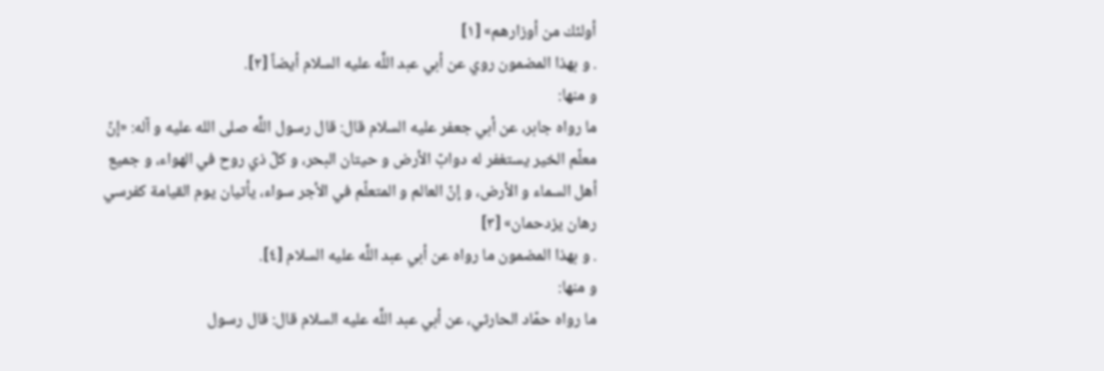أولئك من أوزارهم» [١]
. و بهذا المضمون روي عن أبي عبد اللَّه عليه السلام أيضاً [٢].
و منها:
ما رواه جابر، عن أبي جعفر عليه السلام قال: قال رسول اللَّه صلى الله عليه و آله: «إنّ معلّم الخير يستغفر له دوابّ الأرض و حيتان البحر، و كلّ ذي روح في الهواء، و جميع أهل السماء و الأرض، و إنّ العالم و المتعلّم في الأجر سواء، يأتيان يوم القيامة كفرسي رهان يزدحمان» [٣]
. و بهذا المضمون ما رواه عن أبي عبد اللَّه عليه السلام [٤].
و منها:
ما رواه حمّاد الحارثي، عن أبي عبد اللَّه عليه السلام قال: قال رسول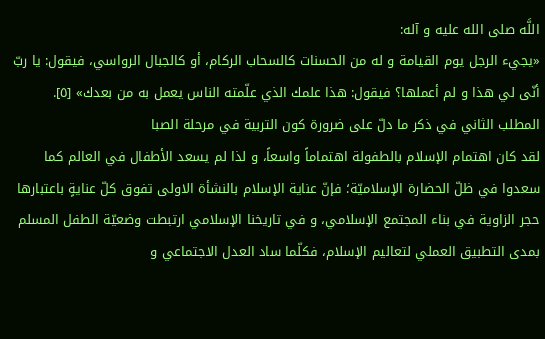اللَّه صلى الله عليه و آله:
«يجيء الرجل يوم القيامة و له من الحسنات كالسحاب الركام، أو كالجبال الرواسي، فيقول: يا ربّ أنّى لي هذا و لم أعملها؟ فيقول: هذا علمك الذي علّمته الناس يعمل به من بعدك» [٥].
المطلب الثاني في ذكر ما دلّ على ضرورة كون التربية في مرحلة الصبا
لقد كان اهتمام الإسلام بالطفولة اهتماماً واسعاً، و لذا لم يسعد الأطفال في العالم كما سعدوا في ظلّ الحضارة الإسلاميّة؛ فإنّ عناية الإسلام بالنشأة الاولى تفوق كلّ عنايةٍ باعتبارها حجر الزاوية في بناء المجتمع الإسلامي، و في تاريخنا الإسلامي ارتبطت وضعيّة الطفل المسلم بمدى التطبيق العملي لتعاليم الإسلام، فكلّما ساد العدل الاجتماعي و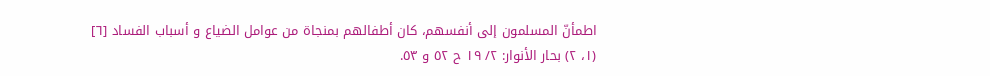اطمأنّ المسلمون إلى أنفسهم، كان أطفالهم بمنجاة من عوامل الضياع و أسباب الفساد [٦]
(١، ٢) بحار الأنوار: ٢/ ١٩ ح ٥٢ و ٥٣.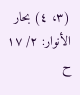(٣، ٤) بحار الأنوار: ٢/ ١٧ ح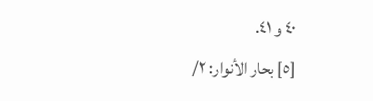٤٠ و ٤١.
[٥] بحار الأنوار: ٢/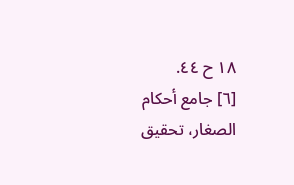١٨ ح ٤٤.
[٦] جامع أحكام الصغار، تحقيق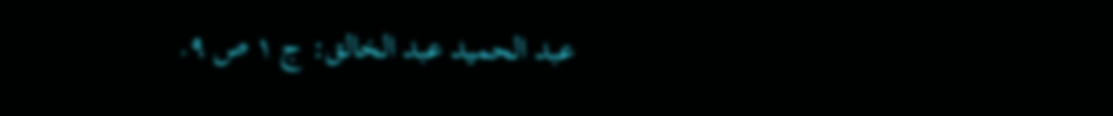عبد الحميد عبد الخالق: ج ١ ص ٩.